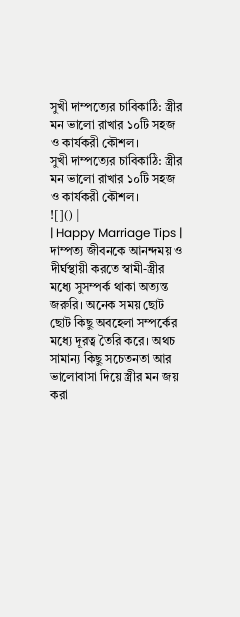সুখী দাম্পত্যের চাবিকাঠি: স্ত্রীর মন ভালো রাখার ১০টি সহজ ও কার্যকরী কৌশল।
সুখী দাম্পত্যের চাবিকাঠি: স্ত্রীর মন ভালো রাখার ১০টি সহজ ও কার্যকরী কৌশল।
![]() |
| Happy Marriage Tips |
দাম্পত্য জীবনকে আনন্দময় ও দীর্ঘস্থায়ী করতে স্বামী-স্ত্রীর মধ্যে সুসম্পর্ক থাকা অত্যন্ত জরুরি। অনেক সময় ছোট ছোট কিছু অবহেলা সম্পর্কের মধ্যে দূরত্ব তৈরি করে। অথচ সামান্য কিছু সচেতনতা আর ভালোবাসা দিয়ে স্ত্রীর মন জয় করা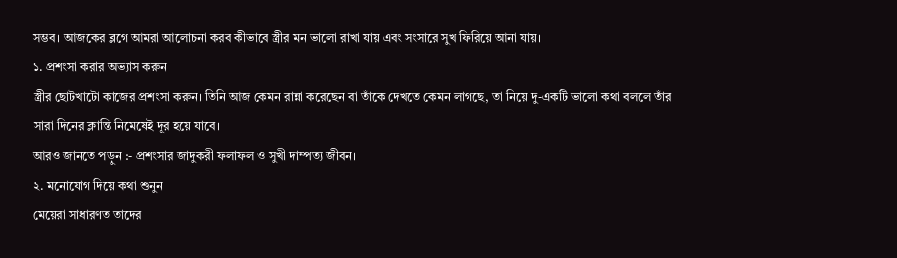সম্ভব। আজকের ব্লগে আমরা আলোচনা করব কীভাবে স্ত্রীর মন ভালো রাখা যায় এবং সংসারে সুখ ফিরিয়ে আনা যায়।
১. প্রশংসা করার অভ্যাস করুন
স্ত্রীর ছোটখাটো কাজের প্রশংসা করুন। তিনি আজ কেমন রান্না করেছেন বা তাঁকে দেখতে কেমন লাগছে, তা নিয়ে দু-একটি ভালো কথা বললে তাঁর সারা দিনের ক্লান্তি নিমেষেই দূর হয়ে যাবে।
আরও জানতে পড়ুন :- প্রশংসার জাদুকরী ফলাফল ও সুখী দাম্পত্য জীবন।
২. মনোযোগ দিয়ে কথা শুনুন
মেয়েরা সাধারণত তাদের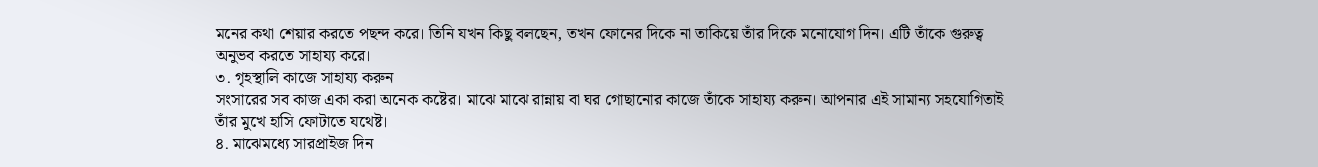মনের কথা শেয়ার করতে পছন্দ করে। তিনি যখন কিছু বলছেন, তখন ফোনের দিকে না তাকিয়ে তাঁর দিকে মনোযোগ দিন। এটি তাঁকে গুরুত্ব অনুভব করতে সাহায্য করে।
৩. গৃহস্থালি কাজে সাহায্য করুন
সংসারের সব কাজ একা করা অনেক কষ্টের। মাঝে মাঝে রান্নায় বা ঘর গোছানোর কাজে তাঁকে সাহায্য করুন। আপনার এই সামান্য সহযোগিতাই তাঁর মুখে হাসি ফোটাতে যথেষ্ট।
৪. মাঝেমধ্যে সারপ্রাইজ দিন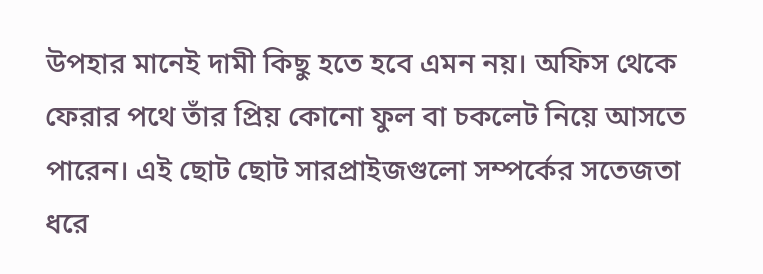উপহার মানেই দামী কিছু হতে হবে এমন নয়। অফিস থেকে ফেরার পথে তাঁর প্রিয় কোনো ফুল বা চকলেট নিয়ে আসতে পারেন। এই ছোট ছোট সারপ্রাইজগুলো সম্পর্কের সতেজতা ধরে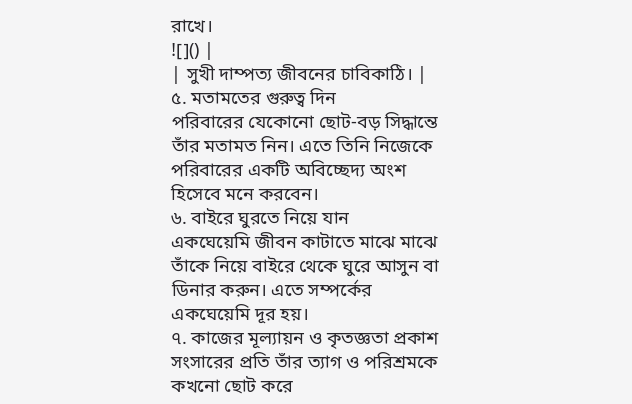রাখে।
![]() |
| সুখী দাম্পত্য জীবনের চাবিকাঠি। |
৫. মতামতের গুরুত্ব দিন
পরিবারের যেকোনো ছোট-বড় সিদ্ধান্তে তাঁর মতামত নিন। এতে তিনি নিজেকে পরিবারের একটি অবিচ্ছেদ্য অংশ হিসেবে মনে করবেন।
৬. বাইরে ঘুরতে নিয়ে যান
একঘেয়েমি জীবন কাটাতে মাঝে মাঝে তাঁকে নিয়ে বাইরে থেকে ঘুরে আসুন বা ডিনার করুন। এতে সম্পর্কের একঘেয়েমি দূর হয়।
৭. কাজের মূল্যায়ন ও কৃতজ্ঞতা প্রকাশ
সংসারের প্রতি তাঁর ত্যাগ ও পরিশ্রমকে কখনো ছোট করে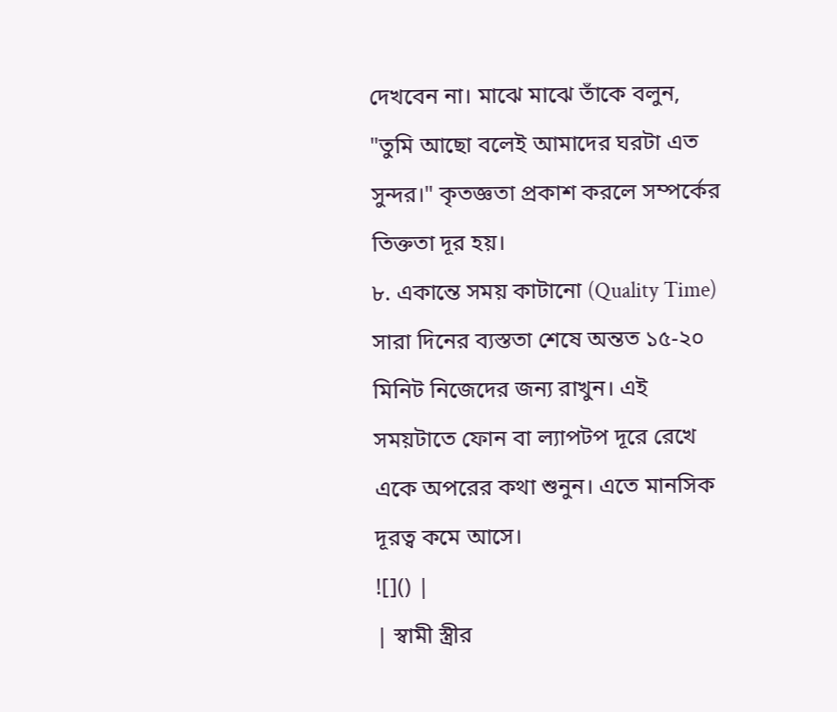দেখবেন না। মাঝে মাঝে তাঁকে বলুন, "তুমি আছো বলেই আমাদের ঘরটা এত সুন্দর।" কৃতজ্ঞতা প্রকাশ করলে সম্পর্কের তিক্ততা দূর হয়।
৮. একান্তে সময় কাটানো (Quality Time)
সারা দিনের ব্যস্ততা শেষে অন্তত ১৫-২০ মিনিট নিজেদের জন্য রাখুন। এই সময়টাতে ফোন বা ল্যাপটপ দূরে রেখে একে অপরের কথা শুনুন। এতে মানসিক দূরত্ব কমে আসে।
![]() |
| স্বামী স্ত্রীর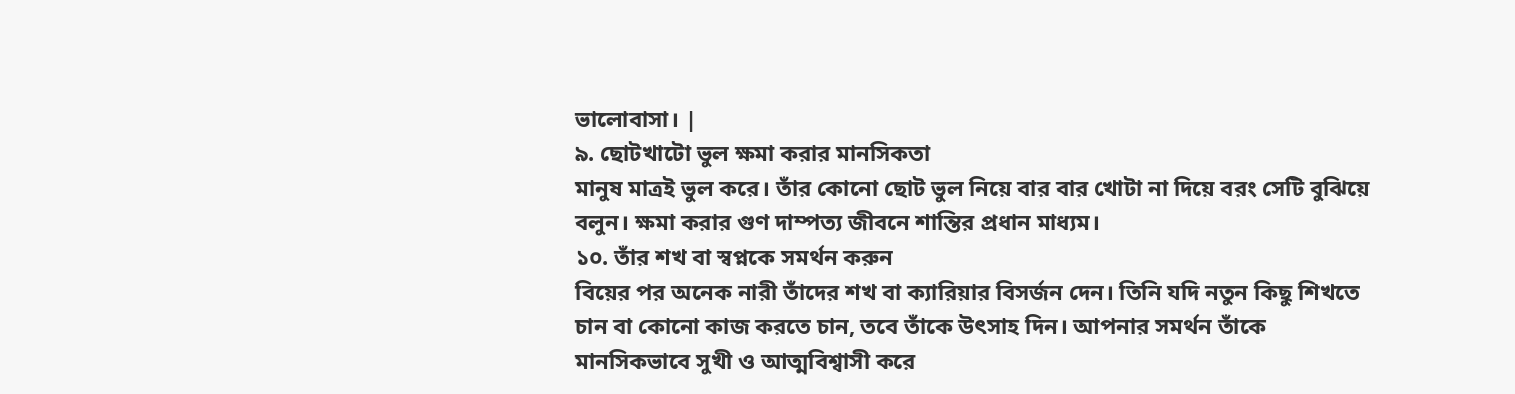ভালোবাসা। |
৯. ছোটখাটো ভুল ক্ষমা করার মানসিকতা
মানুষ মাত্রই ভুল করে। তাঁর কোনো ছোট ভুল নিয়ে বার বার খোটা না দিয়ে বরং সেটি বুঝিয়ে বলুন। ক্ষমা করার গুণ দাম্পত্য জীবনে শান্তির প্রধান মাধ্যম।
১০. তাঁর শখ বা স্বপ্নকে সমর্থন করুন
বিয়ের পর অনেক নারী তাঁদের শখ বা ক্যারিয়ার বিসর্জন দেন। তিনি যদি নতুন কিছু শিখতে চান বা কোনো কাজ করতে চান, তবে তাঁকে উৎসাহ দিন। আপনার সমর্থন তাঁকে মানসিকভাবে সুখী ও আত্মবিশ্বাসী করে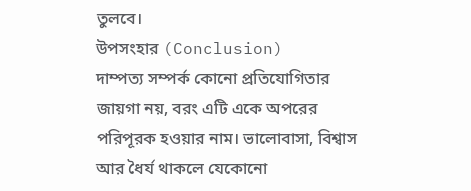তুলবে।
উপসংহার (Conclusion)
দাম্পত্য সম্পর্ক কোনো প্রতিযোগিতার জায়গা নয়, বরং এটি একে অপরের পরিপূরক হওয়ার নাম। ভালোবাসা, বিশ্বাস আর ধৈর্য থাকলে যেকোনো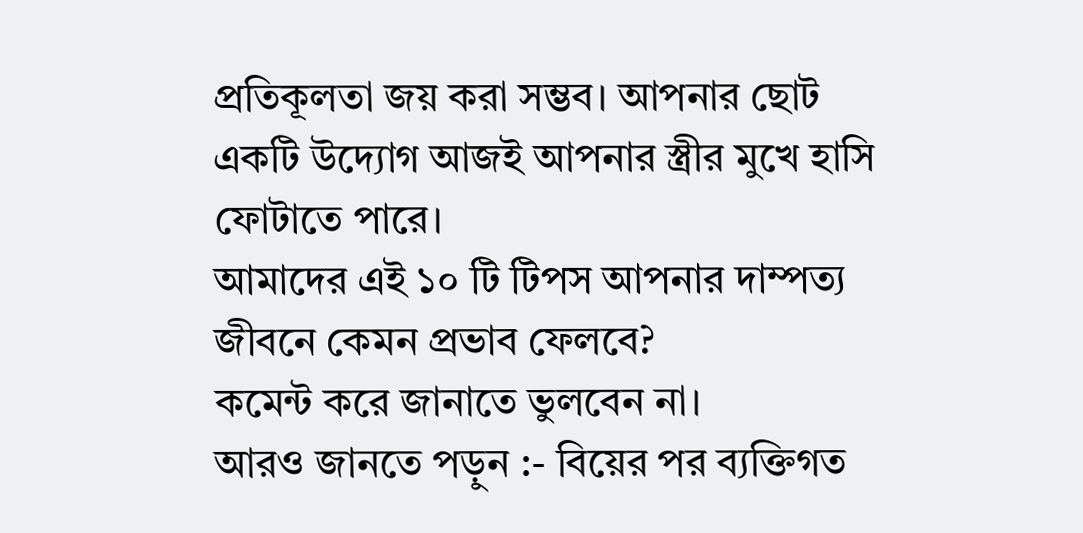প্রতিকূলতা জয় করা সম্ভব। আপনার ছোট একটি উদ্যোগ আজই আপনার স্ত্রীর মুখে হাসি ফোটাতে পারে।
আমাদের এই ১০ টি টিপস আপনার দাম্পত্য জীবনে কেমন প্রভাব ফেলবে?
কমেন্ট করে জানাতে ভুলবেন না।
আরও জানতে পড়ুন :- বিয়ের পর ব্যক্তিগত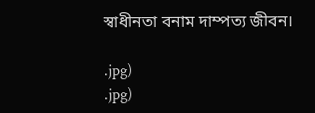স্বাধীনতা বনাম দাম্পত্য জীবন।

.jpg)
.jpg)